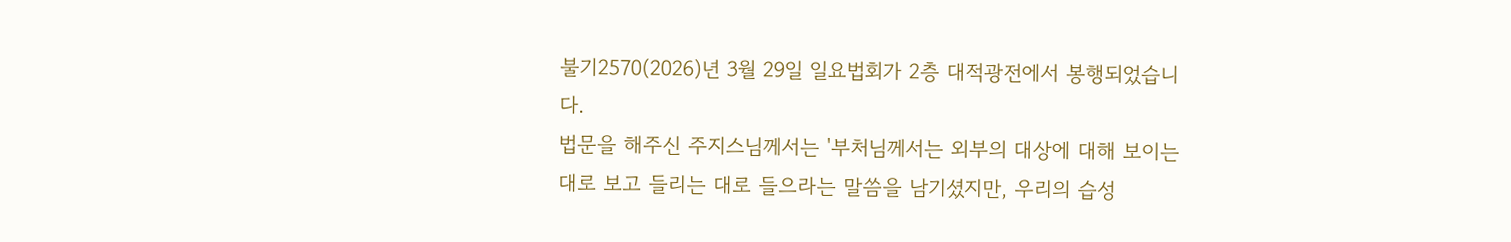불기2570(2026)년 3월 29일 일요법회가 2층 대적광전에서 봉행되었습니다.
법문을 해주신 주지스님께서는 '부처님께서는 외부의 대상에 대해 보이는 대로 보고 들리는 대로 들으라는 말씀을 남기셨지만, 우리의 습성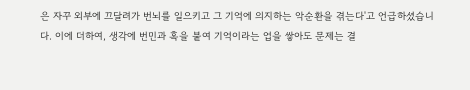은 자꾸 외부에 끄달려가 번뇌를 일으키고 그 기억에 의지하는 악순환을 겪는다'고 언급하셨습니다. 이에 더하여, 생각에 번민과 혹을 붙여 기억이라는 업을 쌓아도 문제는 결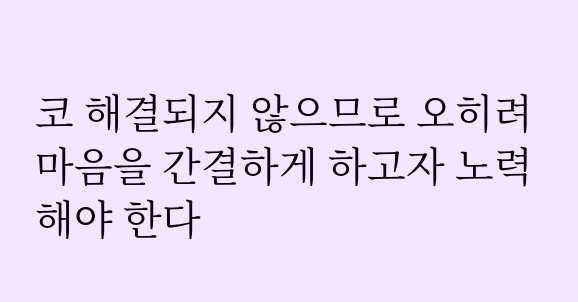코 해결되지 않으므로 오히려 마음을 간결하게 하고자 노력해야 한다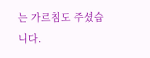는 가르침도 주셨습니다.